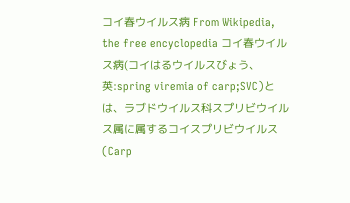コイ春ウイルス病 From Wikipedia, the free encyclopedia コイ春ウイルス病(コイはるウイルスびょう、英:spring viremia of carp;SVC)とは、ラブドウイルス科スプリビウイルス属に属するコイスプリビウイルス(Carp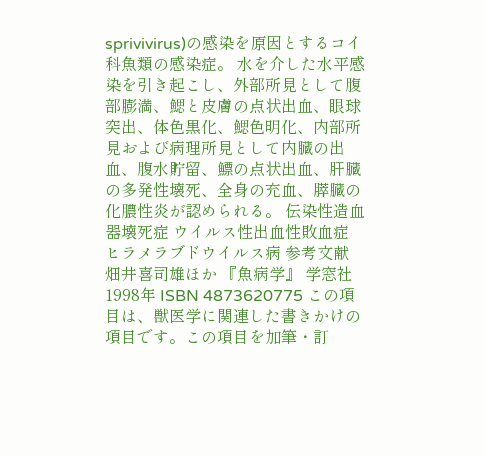sprivivirus)の感染を原因とするコイ科魚類の感染症。 水を介した水平感染を引き起こし、外部所見として腹部膨満、鰓と皮膚の点状出血、眼球突出、体色黒化、鰓色明化、内部所見および病理所見として内臓の出血、腹水貯留、鰾の点状出血、肝臓の多発性壊死、全身の充血、膵臓の化膿性炎が認められる。 伝染性造血器壊死症 ウイルス性出血性敗血症 ヒラメラブドウイルス病 参考文献 畑井喜司雄ほか 『魚病学』 学窓社 1998年 ISBN 4873620775 この項目は、獣医学に関連した書きかけの項目です。この項目を加筆・訂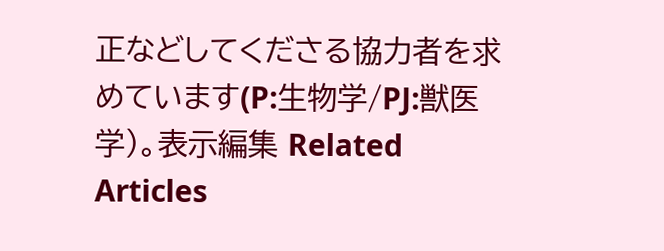正などしてくださる協力者を求めています(P:生物学/PJ:獣医学)。表示編集 Related Articles